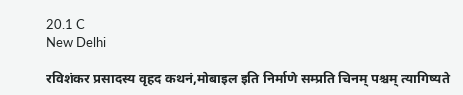20.1 C
New Delhi

रविशंकर प्रसादस्य वृहद कथनं,मोबाइल इति निर्माणे सम्प्रति चिनम् पश्चम् त्यागिष्यते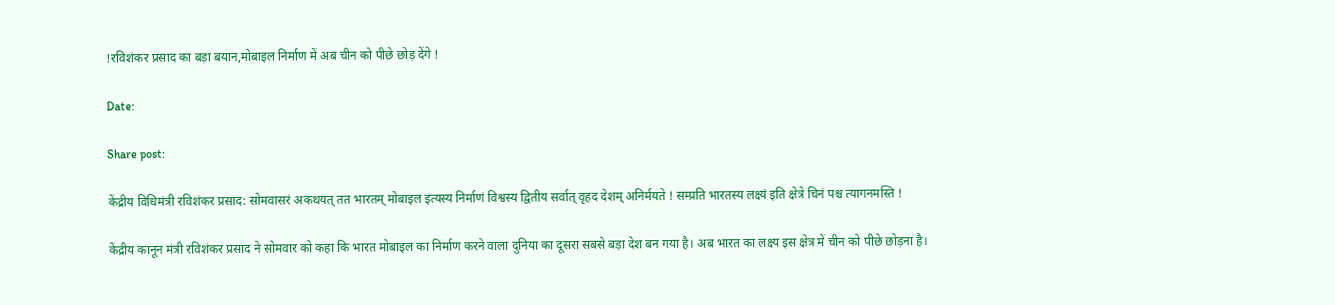!रविशंकर प्रसाद का बड़ा बयान,मोबाइल निर्माण में अब चीन को पीछे छोड़ देंगे !

Date:

Share post:

केंद्रीय विधिमंत्री रविशंकर प्रसाद: सोमवासरं अकथयत् तत भारतम् मोबाइल इत्यस्य निर्माणं विश्वस्य द्वितीय सर्वात् वृहद देशम् अनिर्मयते ! सम्प्रति भारतस्य लक्ष्यं इति क्षेत्रे चिनं पश्च त्यागनमस्ति !

केंद्रीय कानून मंत्री रविशंकर प्रसाद ने सोमवार को कहा कि भारत मोबाइल का निर्माण करने वाला दुनिया का दूसरा सबसे बड़ा देश बन गया है। अब भारत का लक्ष्य इस क्षेत्र में चीन को पीछे छोड़ना है।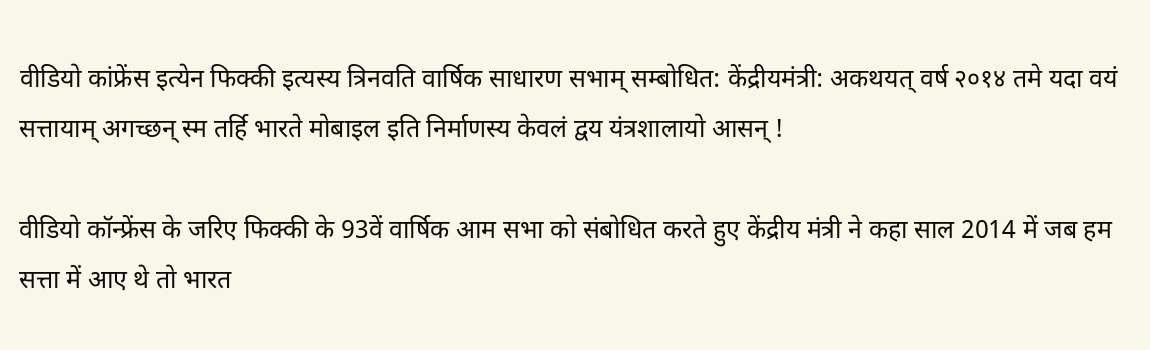वीडियो कांफ्रेंस इत्येन फिक्की इत्यस्य त्रिनवति वार्षिक साधारण सभाम् सम्बोधित: केंद्रीयमंत्री: अकथयत् वर्ष २०१४ तमे यदा वयं सत्तायाम् अगच्छन् स्म तर्हि भारते मोबाइल इति निर्माणस्य केवलं द्वय यंत्रशालायो आसन् !

वीडियो कॉन्फ्रेंस के जरिए फिक्की के 93वें वार्षिक आम सभा को संबोधित करते हुए केंद्रीय मंत्री ने कहा साल 2014 में जब हम सत्ता में आए थे तो भारत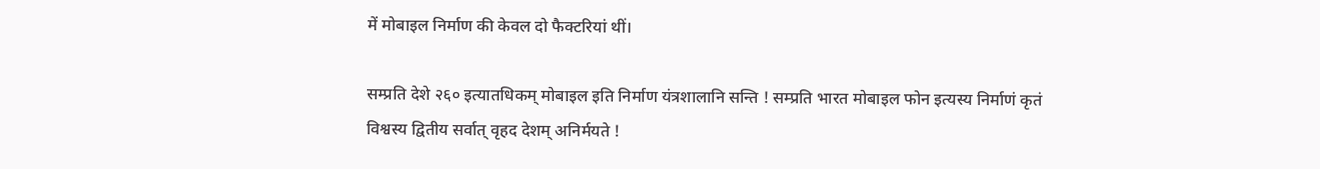में मोबाइल निर्माण की केवल दो फैक्टरियां थीं।

सम्प्रति देशे २६० इत्यातधिकम् मोबाइल इति निर्माण यंत्रशालानि सन्ति ! सम्प्रति भारत मोबाइल फोन इत्यस्य निर्माणं कृतं विश्वस्य द्वितीय सर्वात् वृहद देशम् अनिर्मयते !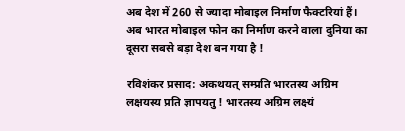अब देश में 260 से ज्यादा मोबाइल निर्माण फैक्टरियां हैं। अब भारत मोबाइल फोन का निर्माण करने वाला दुनिया का दूसरा सबसे बड़ा देश बन गया है !

रविशंकर प्रसाद: अकथयत् सम्प्रति भारतस्य अग्रिम लक्षयस्य प्रति ज्ञापयतु ! भारतस्य अग्रिम लक्ष्यं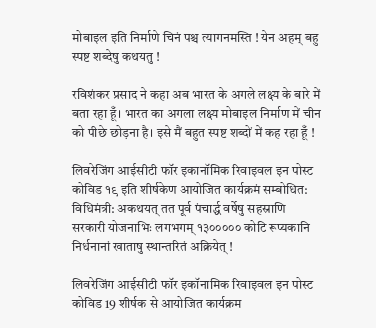मोबाइल इति निर्माणे चिनं पश्च त्यागनमस्ति ! येन अहम् बहु स्पष्ट शब्देषु कथयतु !

रविशंकर प्रसाद ने कहा अब भारत के अगले लक्ष्य के बारे में बता रहा हूँ। भारत का अगला लक्ष्य मोबाइल निर्माण में चीन को पीछे छोड़ना है। इसे मैं बहुत स्पष्ट शब्दों में कह रहा हूँ !

लिवरेजिंग आईसीटी फॉर इकानॉमिक रिवाइवल इन पोस्ट कोविड १९ इति शीर्षकेण आयोजित कार्यक्रमं सम्बोधित: विधिमंत्री: अकथयत् तत पूर्व पंचार्द्ध वर्षेषु सहस्राणि सरकारी योजनाभिः लगभगम् १३००००० कोटि रूप्यकानि निर्धनानां खाताषु स्थान्तरितं अक्रियेत् !

लिवरेजिंग आईसीटी फॉर इकॉनामिक रिवाइवल इन पोस्ट कोविड 19 शीर्षक से आयोजित कार्यक्रम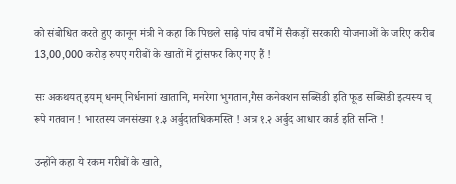को संबोधित करते हुए कानून मंत्री ने कहा कि पिछले साढ़े पांच वर्षों में सैकड़ों सरकारी योजनाओं के जरिए करीब 13,00,000 करोड़ रुपए गरीबों के खातों में ट्रांसफर किए गए हैं !

सः अकथयत् इयम् धनम् निर्धनानां खातानि, मनरेगा भुगतान,गैस कनेक्शन सब्सिडी इति फूड सब्सिडी इत्यस्य च् रूपे गतवान ! भारतस्य जनसंख्या १.३ अर्बुदातधिकमस्ति ! अत्र १.२ अर्बुद आधार कार्ड इति सन्ति !

उन्होंने कहा ये रकम गरीबों के खाते,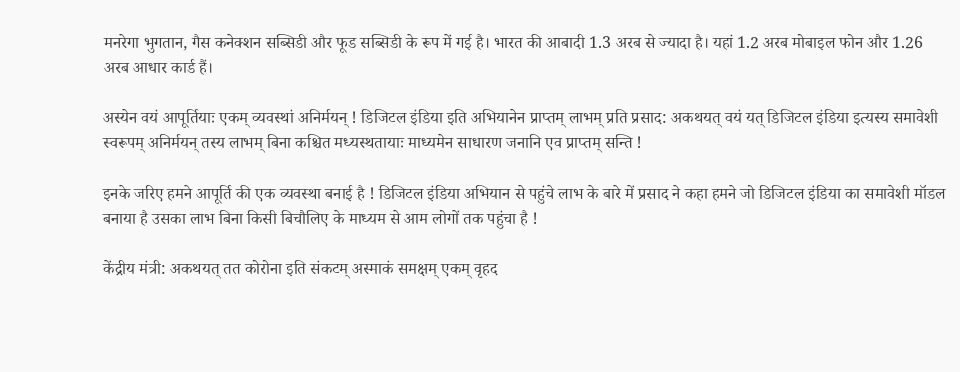मनरेगा भुगतान, गैस कनेक्शन सब्सिडी और फूड सब्सिडी के रूप में गई है। भारत की आबादी 1.3 अरब से ज्यादा है। यहां 1.2 अरब मोबाइल फोन और 1.26 अरब आधार कार्ड हैं।

अस्येन वयं आपूर्तियाः एकम् व्यवस्थां अनिर्मयन् ! डिजिटल इंडिया इति अभियानेन प्राप्तम् लाभम् प्रति प्रसाद: अकथयत् वयं यत् डिजिटल इंडिया इत्यस्य समावेशी स्वरूपम् अनिर्मयन् तस्य लाभम् बिना कश्चित मध्यस्थतायाः माध्यमेन साधारण जनानि एव प्राप्तम् सन्ति !

इनके जरिए हमने आपूर्ति की एक व्यवस्था बनाई है ! डिजिटल इंडिया अभियान से पहुंचे लाभ के बारे में प्रसाद ने कहा हमने जो डिजिटल इंडिया का समावेशी मॉडल बनाया है उसका लाभ बिना किसी बिचौलिए के माध्यम से आम लोगों तक पहुंचा है !

केंद्रीय मंत्री: अकथयत् तत कोरोना इति संकटम् अस्माकं समक्षम् एकम् वृहद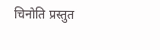चिनोति प्रस्तुत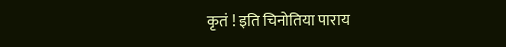कृतं ! इति चिनोतिया पाराय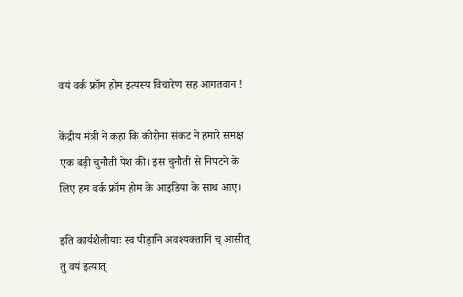वयं वर्क फ्रॉम होम इत्यस्य विचारेण सह आगतवान !

केंद्रीय मंत्री ने कहा कि कोरोना संकट ने हमारे समक्ष एक बड़ी चुनौती पेश की। इस चुनौती से निपटने के लिए हम वर्क फ्रॉम होम के आइडिया के साथ आए।

इति कार्यशैलीयाः स्व पीड़ानि अवश्यक्तानि च् आसीत् तु वयं इत्यात्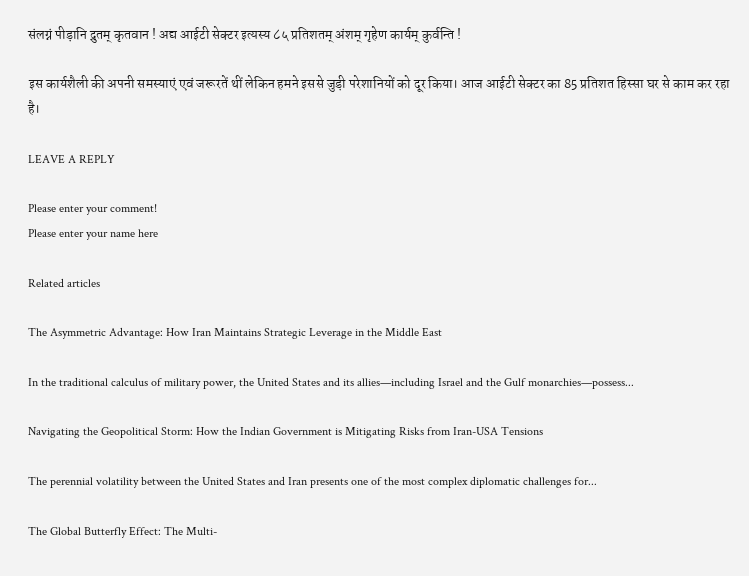संलग्नं पीड़ानि द्रुतम् कृतवान ! अद्य आईटी सेक्टर इत्यस्य ८५ प्रतिशतम् अंशम् गृहेण कार्यम् कुर्वन्ति !

इस कार्यशैली की अपनी समस्याएं एवं जरूरतें थीं लेकिन हमने इससे जुड़ी परेशानियों को दूर किया। आज आईटी सेक्टर का 85 प्रतिशत हिस्सा घर से काम कर रहा है।

LEAVE A REPLY

Please enter your comment!
Please enter your name here

Related articles

The Asymmetric Advantage: How Iran Maintains Strategic Leverage in the Middle East

In the traditional calculus of military power, the United States and its allies—including Israel and the Gulf monarchies—possess...

Navigating the Geopolitical Storm: How the Indian Government is Mitigating Risks from Iran-USA Tensions

The perennial volatility between the United States and Iran presents one of the most complex diplomatic challenges for...

The Global Butterfly Effect: The Multi-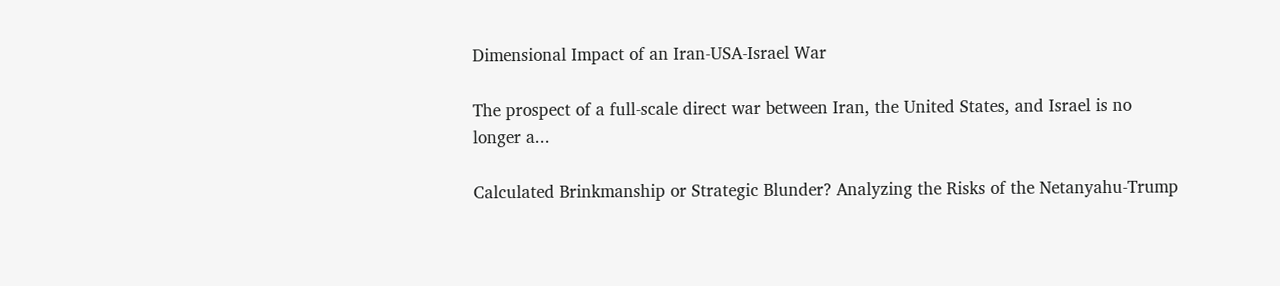Dimensional Impact of an Iran-USA-Israel War

The prospect of a full-scale direct war between Iran, the United States, and Israel is no longer a...

Calculated Brinkmanship or Strategic Blunder? Analyzing the Risks of the Netanyahu-Trump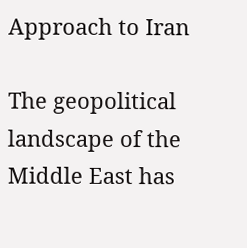Approach to Iran

The geopolitical landscape of the Middle East has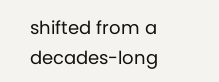shifted from a decades-long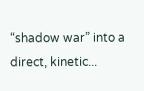“shadow war” into a direct, kinetic...